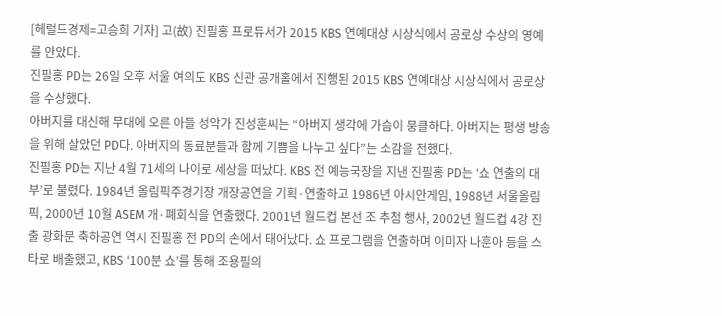[헤럴드경제=고승희 기자] 고(故) 진필홍 프로듀서가 2015 KBS 연예대상 시상식에서 공로상 수상의 영예를 안았다.
진필홍 PD는 26일 오후 서울 여의도 KBS 신관 공개홀에서 진행된 2015 KBS 연예대상 시상식에서 공로상을 수상했다.
아버지를 대신해 무대에 오른 아들 성악가 진성훈씨는 “아버지 생각에 가슴이 뭉클하다. 아버지는 평생 방송을 위해 살았던 PD다. 아버지의 동료분들과 함께 기쁨을 나누고 싶다”는 소감을 전했다.
진필홍 PD는 지난 4월 71세의 나이로 세상을 떠났다. KBS 전 예능국장을 지낸 진필홍 PD는 ‘쇼 연출의 대부’로 불렸다. 1984년 올림픽주경기장 개장공연을 기획·연출하고 1986년 아시안게임, 1988년 서울올림픽, 2000년 10월 ASEM 개·폐회식을 연출했다. 2001년 월드컵 본선 조 추첨 행사, 2002년 월드컵 4강 진출 광화문 축하공연 역시 진필홍 전 PD의 손에서 태어났다. 쇼 프로그램을 연출하며 이미자 나훈아 등을 스타로 배출했고, KBS ‘100분 쇼’를 통해 조용필의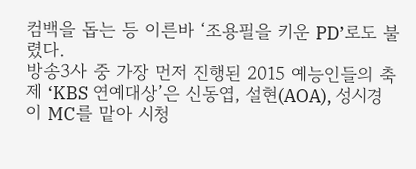컴백을 돕는 등 이른바 ‘조용필을 키운 PD’로도 불렸다.
방송3사 중 가장 먼저 진행된 2015 예능인들의 축제 ‘KBS 연예대상’은 신동엽, 설현(AOA), 성시경이 MC를 맡아 시청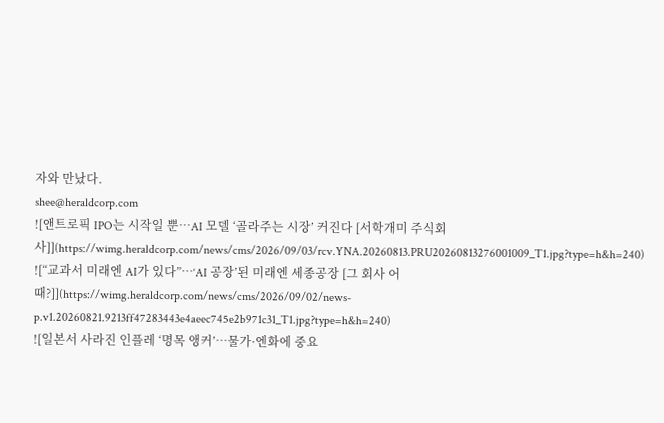자와 만났다.
shee@heraldcorp.com
![앤트로픽 IPO는 시작일 뿐…AI 모델 ‘골라주는 시장’ 커진다 [서학개미 주식회사]](https://wimg.heraldcorp.com/news/cms/2026/09/03/rcv.YNA.20260813.PRU20260813276001009_T1.jpg?type=h&h=240)
![“교과서 미래엔 AI가 있다”…‘AI 공장’된 미래엔 세종공장 [그 회사 어때?]](https://wimg.heraldcorp.com/news/cms/2026/09/02/news-p.v1.20260821.9213ff47283443e4aeec745e2b971c31_T1.jpg?type=h&h=240)
![일본서 사라진 인플레 ‘명목 앵커’…물가·엔화에 중요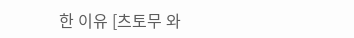한 이유 [츠토무 와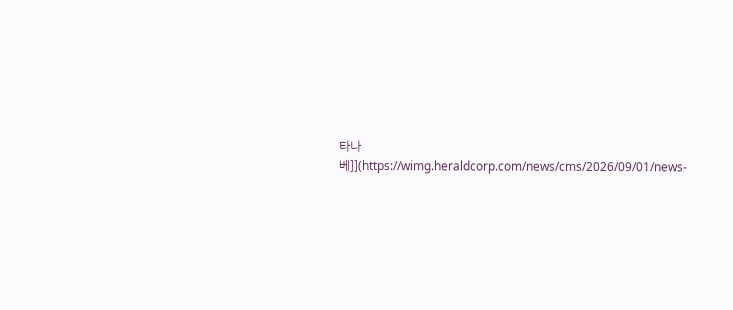타나베]](https://wimg.heraldcorp.com/news/cms/2026/09/01/news-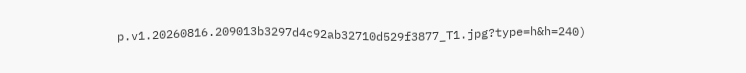p.v1.20260816.209013b3297d4c92ab32710d529f3877_T1.jpg?type=h&h=240)